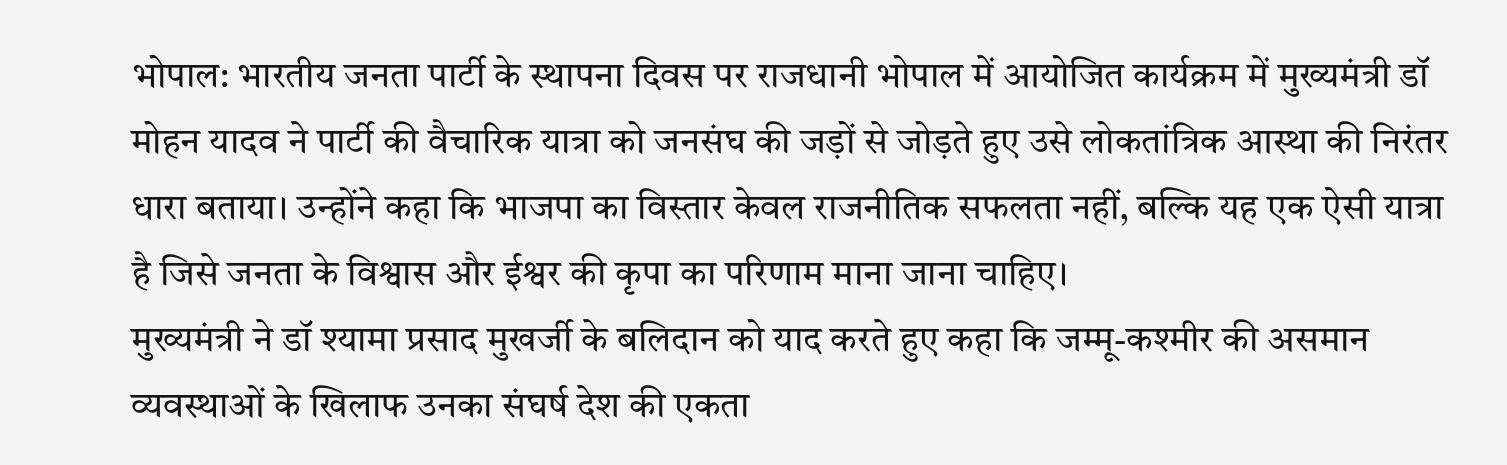भोपाल: भारतीय जनता पार्टी के स्थापना दिवस पर राजधानी भोपाल में आयोजित कार्यक्रम में मुख्यमंत्री डॉ मोहन यादव ने पार्टी की वैचारिक यात्रा को जनसंघ की जड़ों से जोड़ते हुए उसे लोकतांत्रिक आस्था की निरंतर धारा बताया। उन्होंने कहा कि भाजपा का विस्तार केवल राजनीतिक सफलता नहीं, बल्कि यह एक ऐसी यात्रा है जिसे जनता के विश्वास और ईश्वर की कृपा का परिणाम माना जाना चाहिए।
मुख्यमंत्री ने डॉ श्यामा प्रसाद मुखर्जी के बलिदान को याद करते हुए कहा कि जम्मू-कश्मीर की असमान व्यवस्थाओं के खिलाफ उनका संघर्ष देश की एकता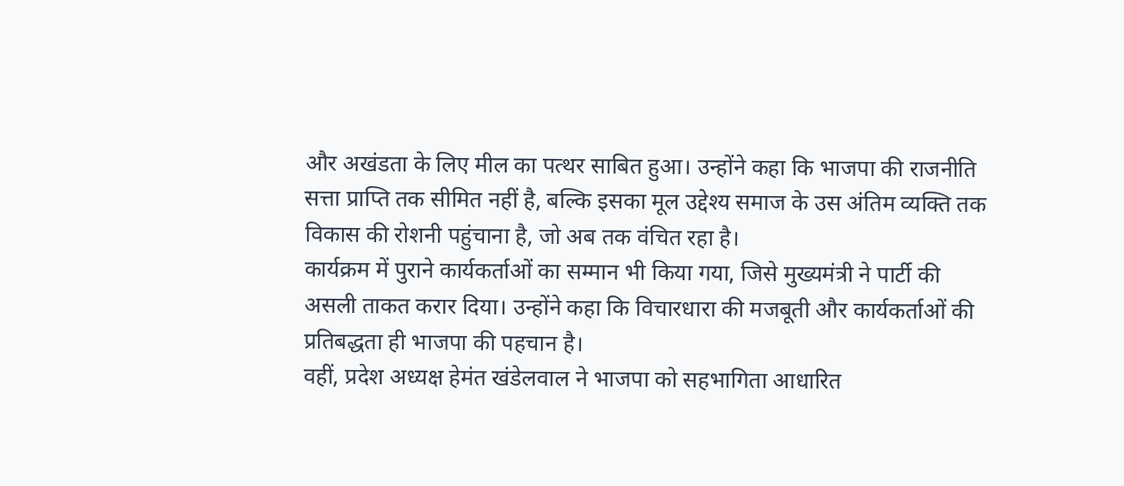और अखंडता के लिए मील का पत्थर साबित हुआ। उन्होंने कहा कि भाजपा की राजनीति सत्ता प्राप्ति तक सीमित नहीं है, बल्कि इसका मूल उद्देश्य समाज के उस अंतिम व्यक्ति तक विकास की रोशनी पहुंचाना है, जो अब तक वंचित रहा है।
कार्यक्रम में पुराने कार्यकर्ताओं का सम्मान भी किया गया, जिसे मुख्यमंत्री ने पार्टी की असली ताकत करार दिया। उन्होंने कहा कि विचारधारा की मजबूती और कार्यकर्ताओं की प्रतिबद्धता ही भाजपा की पहचान है।
वहीं, प्रदेश अध्यक्ष हेमंत खंडेलवाल ने भाजपा को सहभागिता आधारित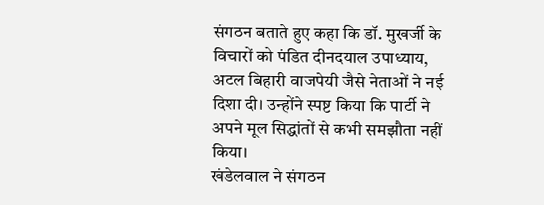संगठन बताते हुए कहा कि डॉ. मुखर्जी के विचारों को पंडित दीनदयाल उपाध्याय, अटल बिहारी वाजपेयी जैसे नेताओं ने नई दिशा दी। उन्होंने स्पष्ट किया कि पार्टी ने अपने मूल सिद्धांतों से कभी समझौता नहीं किया।
खंडेलवाल ने संगठन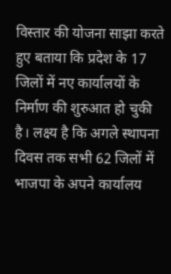विस्तार की योजना साझा करते हुए बताया कि प्रदेश के 17 जिलों में नए कार्यालयों के निर्माण की शुरुआत हो चुकी है। लक्ष्य है कि अगले स्थापना दिवस तक सभी 62 जिलों में भाजपा के अपने कार्यालय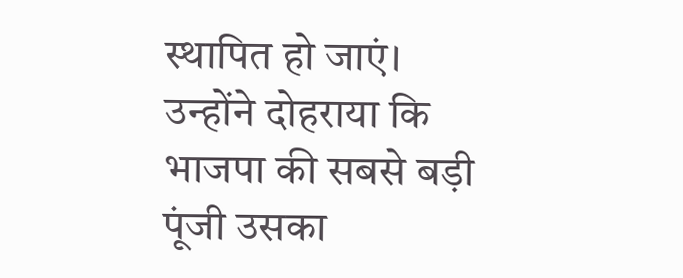स्थापित हो जाएं। उन्होंने दोहराया कि भाजपा की सबसे बड़ी पूंजी उसका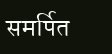समर्पित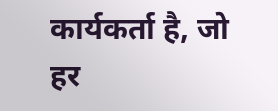कार्यकर्ता है, जो हर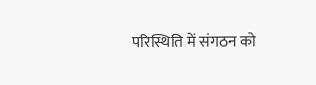परिस्थिति में संगठन को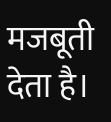मजबूती देता है।